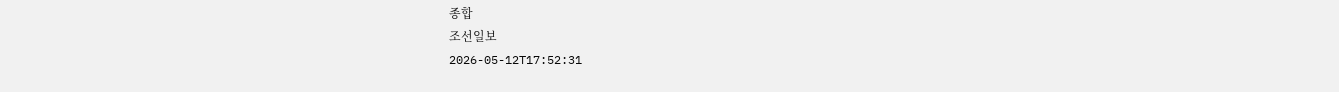종합
조선일보
2026-05-12T17:52:31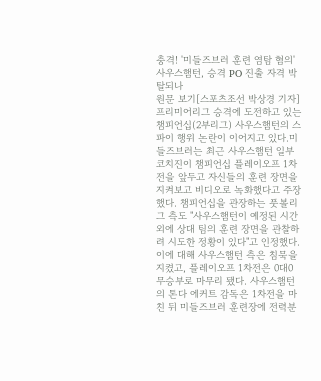충격! '미들즈브러 훈련 염탐 혐의' 사우스햄턴, 승격 PO 진출 자격 박탈되나
원문 보기[스포츠조선 박상경 기자] 프리미어리그 승격에 도전하고 있는 챔피언십(2부리그) 사우스햄턴의 스파이 행위 논란이 이어지고 있다.미들즈브러는 최근 사우스햄턴 일부 코치진이 챔피언십 플레이오프 1차전을 앞두고 자신들의 훈련 장면을 지켜보고 비디오로 녹화했다고 주장했다. 챔피언십을 관장하는 풋볼리그 측도 "사우스햄턴이 예정된 시간 외에 상대 팀의 훈련 장면을 관찰하려 시도한 정황이 있다"고 인정했다. 이에 대해 사우스햄턴 측은 침묵을 지켰고, 플레이오프 1차전은 0대0 무승부로 마무리 됐다. 사우스햄턴의 톤다 에커트 감독은 1차전을 마친 뒤 미들즈브러 훈련장에 전력분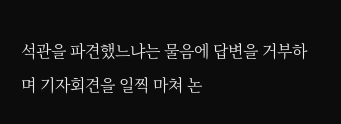석관을 파견했느냐는 물음에 답변을 거부하며 기자회견을 일찍 마쳐 논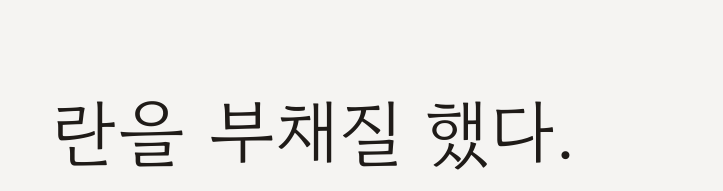란을 부채질 했다.